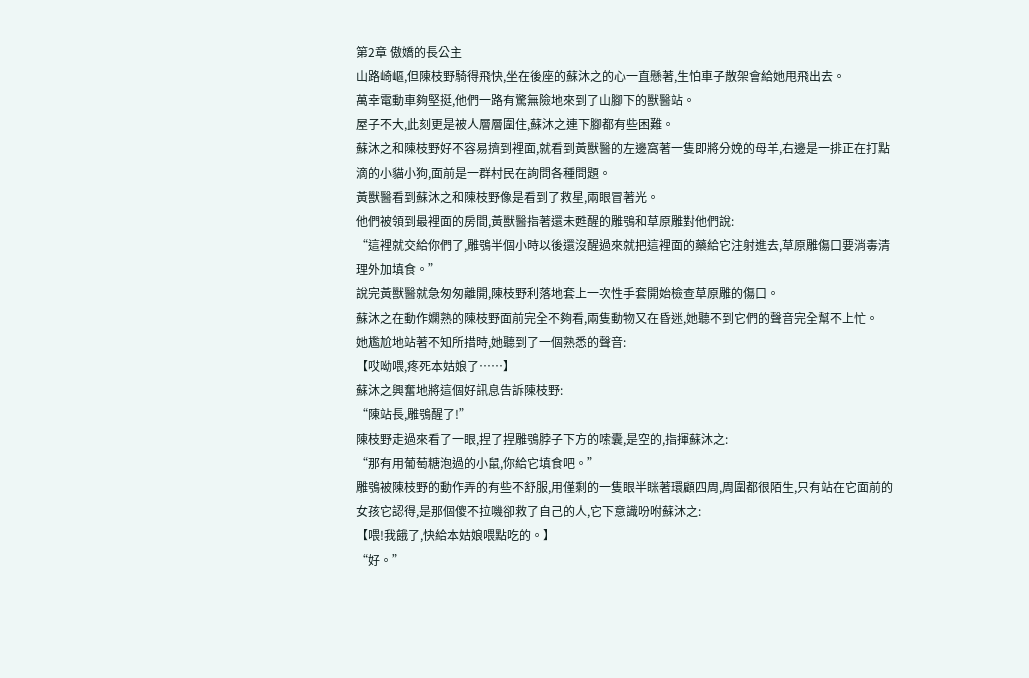第2章 傲嬌的長公主
山路崎嶇,但陳枝野騎得飛快,坐在後座的蘇沐之的心一直懸著,生怕車子散架會給她甩飛出去。
萬幸電動車夠堅挺,他們一路有驚無險地來到了山腳下的獸醫站。
屋子不大,此刻更是被人層層圍住,蘇沐之連下腳都有些困難。
蘇沐之和陳枝野好不容易擠到裡面,就看到黃獸醫的左邊窩著一隻即將分娩的母羊,右邊是一排正在打點滴的小貓小狗,面前是一群村民在詢問各種問題。
黃獸醫看到蘇沐之和陳枝野像是看到了救星,兩眼冒著光。
他們被領到最裡面的房間,黃獸醫指著還未甦醒的雕鴞和草原雕對他們說:
“這裡就交給你們了,雕鴞半個小時以後還沒醒過來就把這裡面的藥給它注射進去,草原雕傷口要消毒清理外加填食。”
說完黃獸醫就急匆匆離開,陳枝野利落地套上一次性手套開始檢查草原雕的傷口。
蘇沐之在動作嫻熟的陳枝野面前完全不夠看,兩隻動物又在昏迷,她聽不到它們的聲音完全幫不上忙。
她尷尬地站著不知所措時,她聽到了一個熟悉的聲音:
【哎呦喂,疼死本姑娘了……】
蘇沐之興奮地將這個好訊息告訴陳枝野:
“陳站長,雕鴞醒了!”
陳枝野走過來看了一眼,捏了捏雕鴞脖子下方的嗦囊,是空的,指揮蘇沐之:
“那有用葡萄糖泡過的小鼠,你給它填食吧。”
雕鴞被陳枝野的動作弄的有些不舒服,用僅剩的一隻眼半眯著環顧四周,周圍都很陌生,只有站在它面前的女孩它認得,是那個傻不拉嘰卻救了自己的人,它下意識吩咐蘇沐之:
【喂!我餓了,快給本姑娘喂點吃的。】
“好。”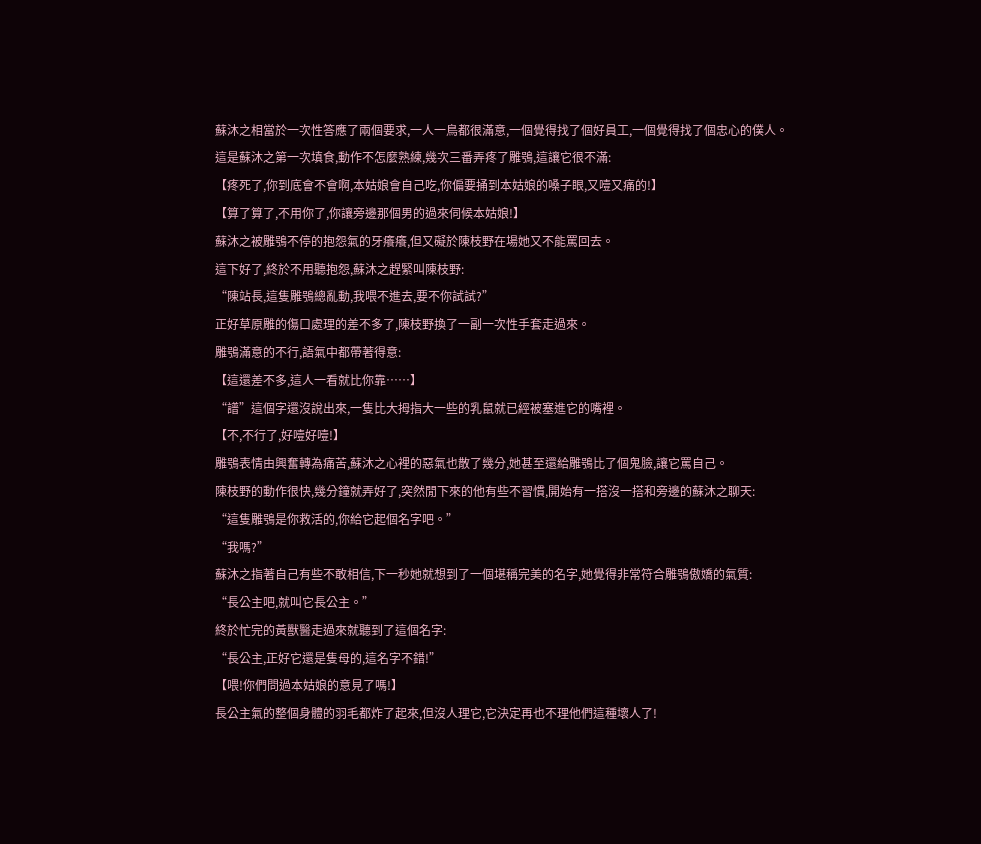蘇沐之相當於一次性答應了兩個要求,一人一鳥都很滿意,一個覺得找了個好員工,一個覺得找了個忠心的僕人。
這是蘇沐之第一次填食,動作不怎麼熟練,幾次三番弄疼了雕鴞,這讓它很不滿:
【疼死了,你到底會不會啊,本姑娘會自己吃,你偏要捅到本姑娘的嗓子眼,又噎又痛的!】
【算了算了,不用你了,你讓旁邊那個男的過來伺候本姑娘!】
蘇沐之被雕鴞不停的抱怨氣的牙癢癢,但又礙於陳枝野在場她又不能罵回去。
這下好了,終於不用聽抱怨,蘇沐之趕緊叫陳枝野:
“陳站長,這隻雕鴞總亂動,我喂不進去,要不你試試?”
正好草原雕的傷口處理的差不多了,陳枝野換了一副一次性手套走過來。
雕鴞滿意的不行,語氣中都帶著得意:
【這還差不多,這人一看就比你靠……】
“譜”這個字還沒說出來,一隻比大拇指大一些的乳鼠就已經被塞進它的嘴裡。
【不,不行了,好噎好噎!】
雕鴞表情由興奮轉為痛苦,蘇沐之心裡的惡氣也散了幾分,她甚至還給雕鴞比了個鬼臉,讓它罵自己。
陳枝野的動作很快,幾分鐘就弄好了,突然閒下來的他有些不習慣,開始有一搭沒一搭和旁邊的蘇沐之聊天:
“這隻雕鴞是你救活的,你給它起個名字吧。”
“我嗎?”
蘇沐之指著自己有些不敢相信,下一秒她就想到了一個堪稱完美的名字,她覺得非常符合雕鴞傲嬌的氣質:
“長公主吧,就叫它長公主。”
終於忙完的黃獸醫走過來就聽到了這個名字:
“長公主,正好它還是隻母的,這名字不錯!”
【喂!你們問過本姑娘的意見了嗎!】
長公主氣的整個身體的羽毛都炸了起來,但沒人理它,它決定再也不理他們這種壞人了!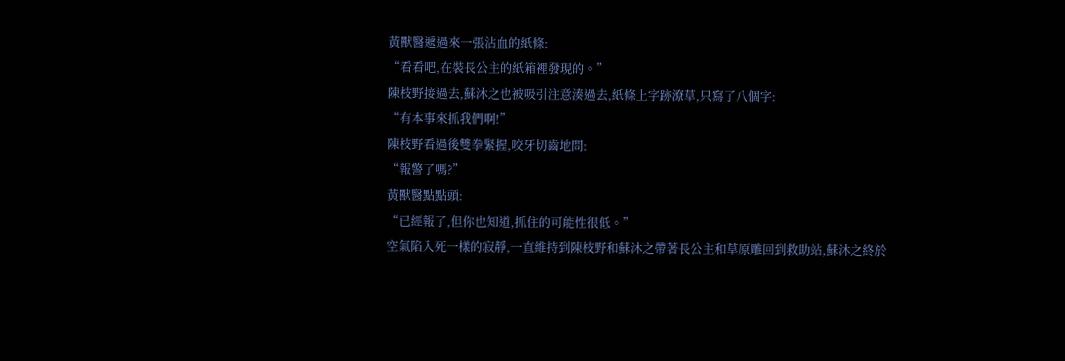黃獸醫遞過來一張沾血的紙條:
“看看吧,在裝長公主的紙箱裡發現的。”
陳枝野接過去,蘇沐之也被吸引注意湊過去,紙條上字跡潦草,只寫了八個字:
“有本事來抓我們啊!”
陳枝野看過後雙拳緊握,咬牙切齒地問:
“報警了嗎?”
黃獸醫點點頭:
“已經報了,但你也知道,抓住的可能性很低。”
空氣陷入死一樣的寂靜,一直維持到陳枝野和蘇沐之帶著長公主和草原雕回到救助站,蘇沐之終於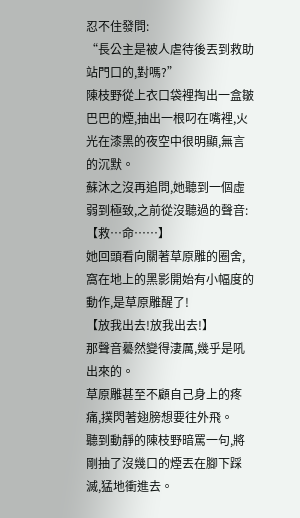忍不住發問:
“長公主是被人虐待後丟到救助站門口的,對嗎?”
陳枝野從上衣口袋裡掏出一盒皺巴巴的煙,抽出一根叼在嘴裡,火光在漆黑的夜空中很明顯,無言的沉默。
蘇沐之沒再追問,她聽到一個虛弱到極致,之前從沒聽過的聲音:
【救…命……】
她回頭看向關著草原雕的圈舍,窩在地上的黑影開始有小幅度的動作,是草原雕醒了!
【放我出去!放我出去!】
那聲音驀然變得淒厲,幾乎是吼出來的。
草原雕甚至不顧自己身上的疼痛,撲閃著翅膀想要往外飛。
聽到動靜的陳枝野暗罵一句,將剛抽了沒幾口的煙丟在腳下踩滅,猛地衝進去。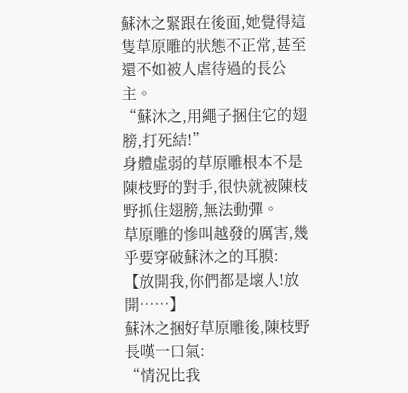蘇沐之緊跟在後面,她覺得這隻草原雕的狀態不正常,甚至還不如被人虐待過的長公主。
“蘇沐之,用繩子捆住它的翅膀,打死結!”
身體虛弱的草原雕根本不是陳枝野的對手,很快就被陳枝野抓住翅膀,無法動彈。
草原雕的慘叫越發的厲害,幾乎要穿破蘇沐之的耳膜:
【放開我,你們都是壞人!放開……】
蘇沐之捆好草原雕後,陳枝野長嘆一口氣:
“情況比我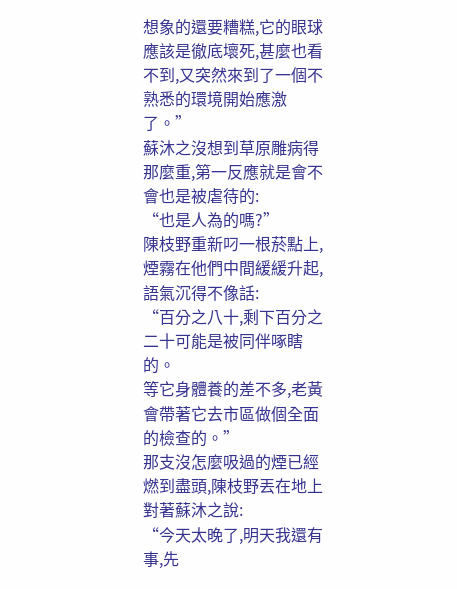想象的還要糟糕,它的眼球應該是徹底壞死,甚麼也看不到,又突然來到了一個不熟悉的環境開始應激了。”
蘇沐之沒想到草原雕病得那麼重,第一反應就是會不會也是被虐待的:
“也是人為的嗎?”
陳枝野重新叼一根菸點上,煙霧在他們中間緩緩升起,語氣沉得不像話:
“百分之八十,剩下百分之二十可能是被同伴啄瞎的。
等它身體養的差不多,老黃會帶著它去市區做個全面的檢查的。”
那支沒怎麼吸過的煙已經燃到盡頭,陳枝野丟在地上對著蘇沐之說:
“今天太晚了,明天我還有事,先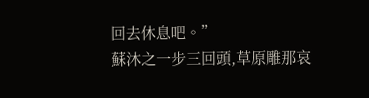回去休息吧。”
蘇沐之一步三回頭,草原雕那哀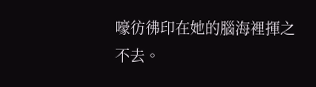嚎彷彿印在她的腦海裡揮之不去。